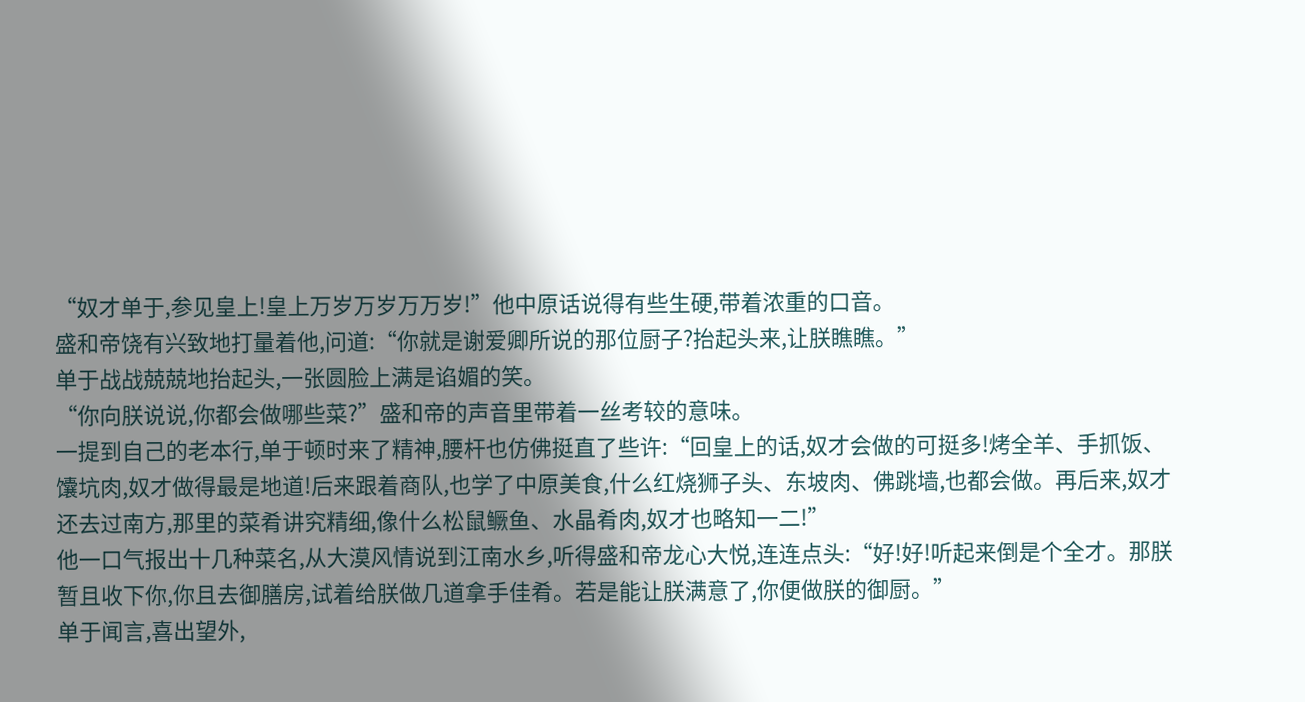“奴才单于,参见皇上!皇上万岁万岁万万岁!”他中原话说得有些生硬,带着浓重的口音。
盛和帝饶有兴致地打量着他,问道:“你就是谢爱卿所说的那位厨子?抬起头来,让朕瞧瞧。”
单于战战兢兢地抬起头,一张圆脸上满是谄媚的笑。
“你向朕说说,你都会做哪些菜?”盛和帝的声音里带着一丝考较的意味。
一提到自己的老本行,单于顿时来了精神,腰杆也仿佛挺直了些许:“回皇上的话,奴才会做的可挺多!烤全羊、手抓饭、馕坑肉,奴才做得最是地道!后来跟着商队,也学了中原美食,什么红烧狮子头、东坡肉、佛跳墙,也都会做。再后来,奴才还去过南方,那里的菜肴讲究精细,像什么松鼠鳜鱼、水晶肴肉,奴才也略知一二!”
他一口气报出十几种菜名,从大漠风情说到江南水乡,听得盛和帝龙心大悦,连连点头:“好!好!听起来倒是个全才。那朕暂且收下你,你且去御膳房,试着给朕做几道拿手佳肴。若是能让朕满意了,你便做朕的御厨。”
单于闻言,喜出望外,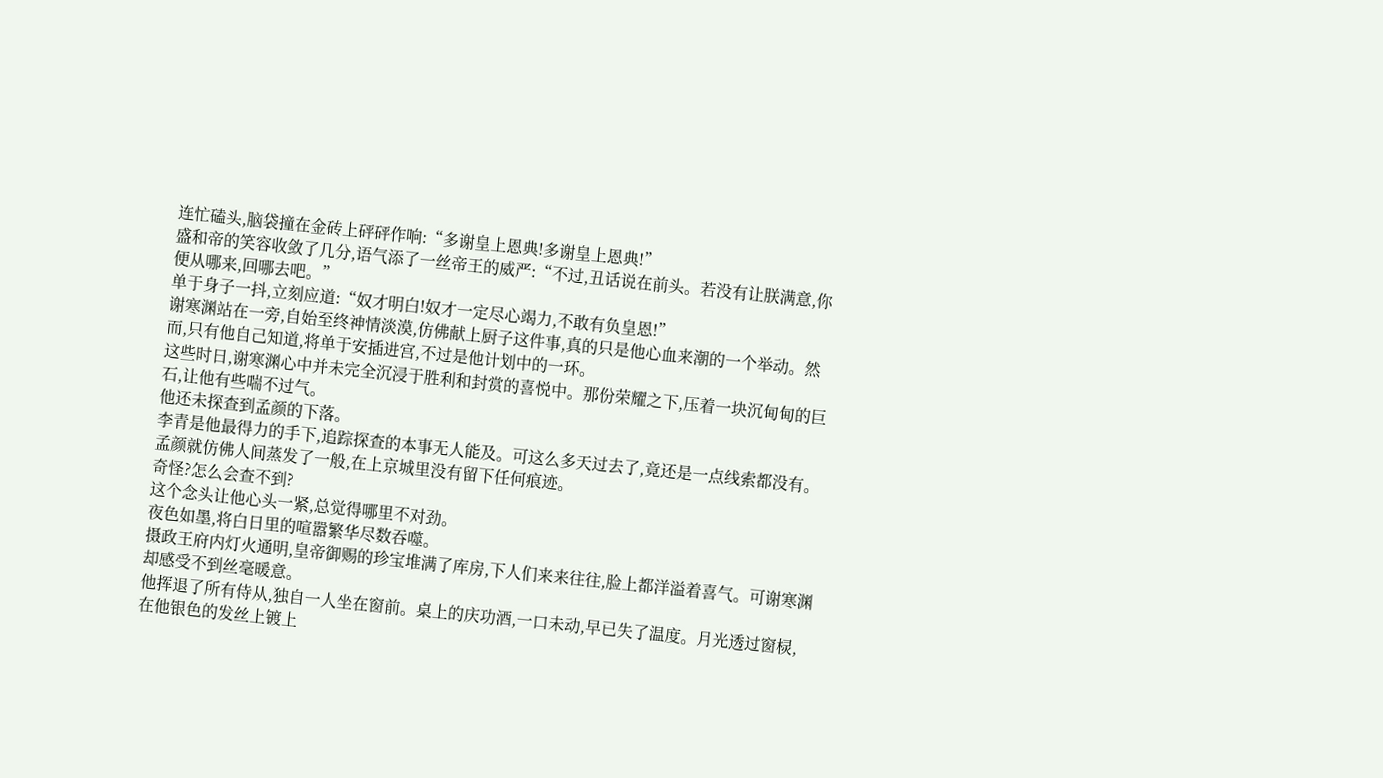连忙磕头,脑袋撞在金砖上砰砰作响:“多谢皇上恩典!多谢皇上恩典!”
盛和帝的笑容收敛了几分,语气添了一丝帝王的威严:“不过,丑话说在前头。若没有让朕满意,你便从哪来,回哪去吧。”
单于身子一抖,立刻应道:“奴才明白!奴才一定尽心竭力,不敢有负皇恩!”
谢寒渊站在一旁,自始至终神情淡漠,仿佛献上厨子这件事,真的只是他心血来潮的一个举动。然而,只有他自己知道,将单于安插进宫,不过是他计划中的一环。
这些时日,谢寒渊心中并未完全沉浸于胜利和封赏的喜悦中。那份荣耀之下,压着一块沉甸甸的巨石,让他有些喘不过气。
他还未探查到孟颜的下落。
李青是他最得力的手下,追踪探查的本事无人能及。可这么多天过去了,竟还是一点线索都没有。孟颜就仿佛人间蒸发了一般,在上京城里没有留下任何痕迹。
奇怪?怎么会查不到?
这个念头让他心头一紧,总觉得哪里不对劲。
夜色如墨,将白日里的喧嚣繁华尽数吞噬。
摄政王府内灯火通明,皇帝御赐的珍宝堆满了库房,下人们来来往往,脸上都洋溢着喜气。可谢寒渊却感受不到丝毫暖意。
他挥退了所有侍从,独自一人坐在窗前。桌上的庆功酒,一口未动,早已失了温度。月光透过窗棂,在他银色的发丝上镀上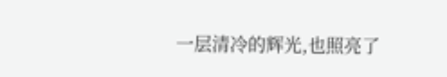一层清冷的辉光,也照亮了